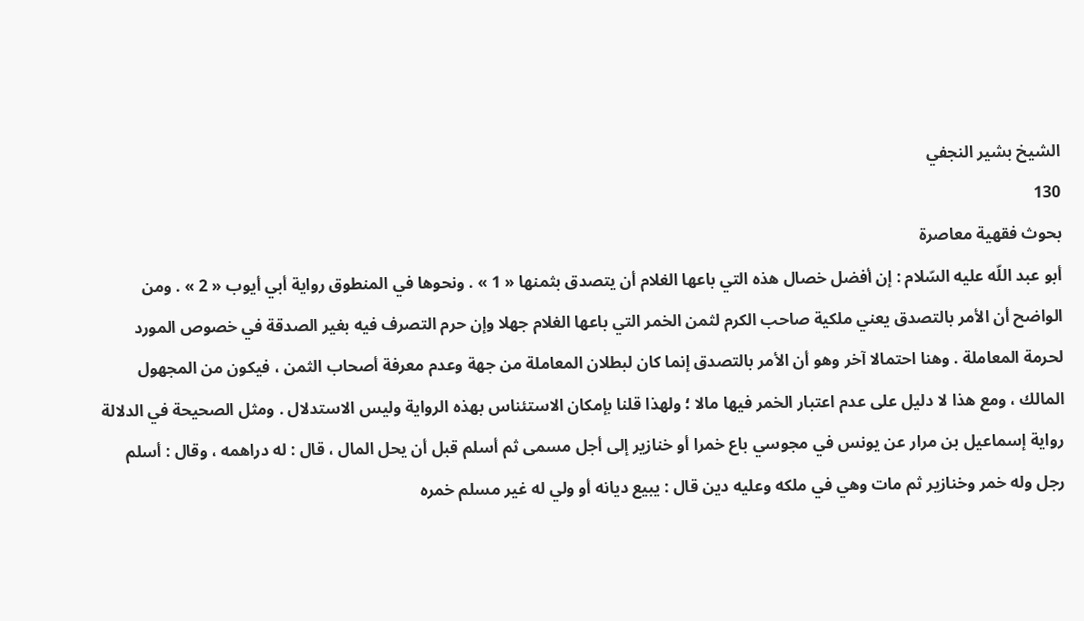الشيخ بشير النجفي
130
بحوث فقهية معاصرة
أبو عبد اللّه عليه السّلام : إن أفضل خصال هذه التي باعها الغلام أن يتصدق بثمنها « 1 » . ونحوها في المنطوق رواية أبي أيوب « 2 » . ومن الواضح أن الأمر بالتصدق يعني ملكية صاحب الكرم لثمن الخمر التي باعها الغلام جهلا وإن حرم التصرف فيه بغير الصدقة في خصوص المورد لحرمة المعاملة . وهنا احتمالا آخر وهو أن الأمر بالتصدق إنما كان لبطلان المعاملة من جهة وعدم معرفة أصحاب الثمن ، فيكون من المجهول المالك ، ومع هذا لا دليل على عدم اعتبار الخمر فيها مالا ؛ ولهذا قلنا بإمكان الاستئناس بهذه الرواية وليس الاستدلال . ومثل الصحيحة في الدلالة رواية إسماعيل بن مرار عن يونس في مجوسي باع خمرا أو خنازير إلى أجل مسمى ثم أسلم قبل أن يحل المال ، قال : له دراهمه ، وقال : أسلم رجل وله خمر وخنازير ثم مات وهي في ملكه وعليه دين قال : يبيع ديانه أو ولي له غير مسلم خمره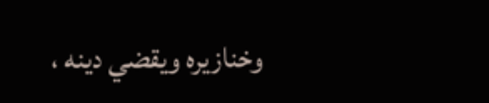وخنازيره ويقضي دينه ،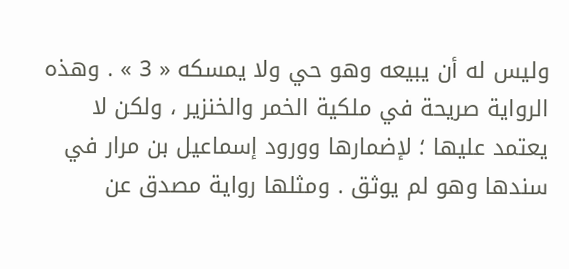وليس له أن يبيعه وهو حي ولا يمسكه « 3 » . وهذه الرواية صريحة في ملكية الخمر والخنزير ، ولكن لا يعتمد عليها ؛ لإضمارها وورود إسماعيل بن مرار في سندها وهو لم يوثق . ومثلها رواية مصدق عن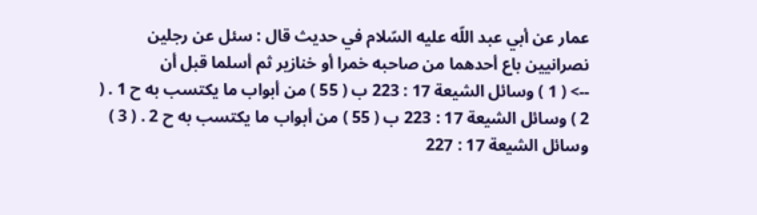عمار عن أبي عبد اللّه عليه السّلام في حديث قال : سئل عن رجلين نصرانيين باع أحدهما من صاحبه خمرا أو خنازير ثم أسلما قبل أن
--> ( 1 ) وسائل الشيعة 17 : 223 ب ( 55 ) من أبواب ما يكتسب به ح 1 . ( 2 ) وسائل الشيعة 17 : 223 ب ( 55 ) من أبواب ما يكتسب به ح 2 . ( 3 ) وسائل الشيعة 17 : 227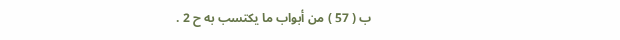ب ( 57 ) من أبواب ما يكتسب به ح 2 .